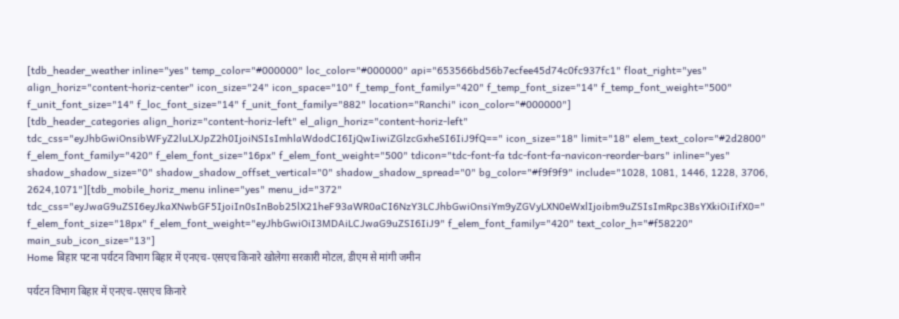[tdb_header_weather inline="yes" temp_color="#000000" loc_color="#000000" api="653566bd56b7ecfee45d74c0fc937fc1" float_right="yes" align_horiz="content-horiz-center" icon_size="24" icon_space="10" f_temp_font_family="420" f_temp_font_size="14" f_temp_font_weight="500" f_unit_font_size="14" f_loc_font_size="14" f_unit_font_family="882" location="Ranchi" icon_color="#000000"]
[tdb_header_categories align_horiz="content-horiz-left" el_align_horiz="content-horiz-left" tdc_css="eyJhbGwiOnsibWFyZ2luLXJpZ2h0IjoiNSIsImhlaWdodCI6IjQwIiwiZGlzcGxheSI6IiJ9fQ==" icon_size="18" limit="18" elem_text_color="#2d2800" f_elem_font_family="420" f_elem_font_size="16px" f_elem_font_weight="500" tdicon="tdc-font-fa tdc-font-fa-navicon-reorder-bars" inline="yes" shadow_shadow_size="0" shadow_shadow_offset_vertical="0" shadow_shadow_spread="0" bg_color="#f9f9f9" include="1028, 1081, 1446, 1228, 3706, 2624,1071"][tdb_mobile_horiz_menu inline="yes" menu_id="372" tdc_css="eyJwaG9uZSI6eyJkaXNwbGF5IjoiIn0sInBob25lX21heF93aWR0aCI6NzY3LCJhbGwiOnsiYm9yZGVyLXN0eWxlIjoibm9uZSIsImRpc3BsYXkiOiIifX0=" f_elem_font_size="18px" f_elem_font_weight="eyJhbGwiOiI3MDAiLCJwaG9uZSI6IiJ9" f_elem_font_family="420" text_color_h="#f58220" main_sub_icon_size="13"]
Home बिहार पटना पर्यटन विभाग बिहार में एनएच-एसएच किनारे खोलेगा सरकारी मोटल, डीएम से मांगी जमीन

पर्यटन विभाग बिहार में एनएच-एसएच किनारे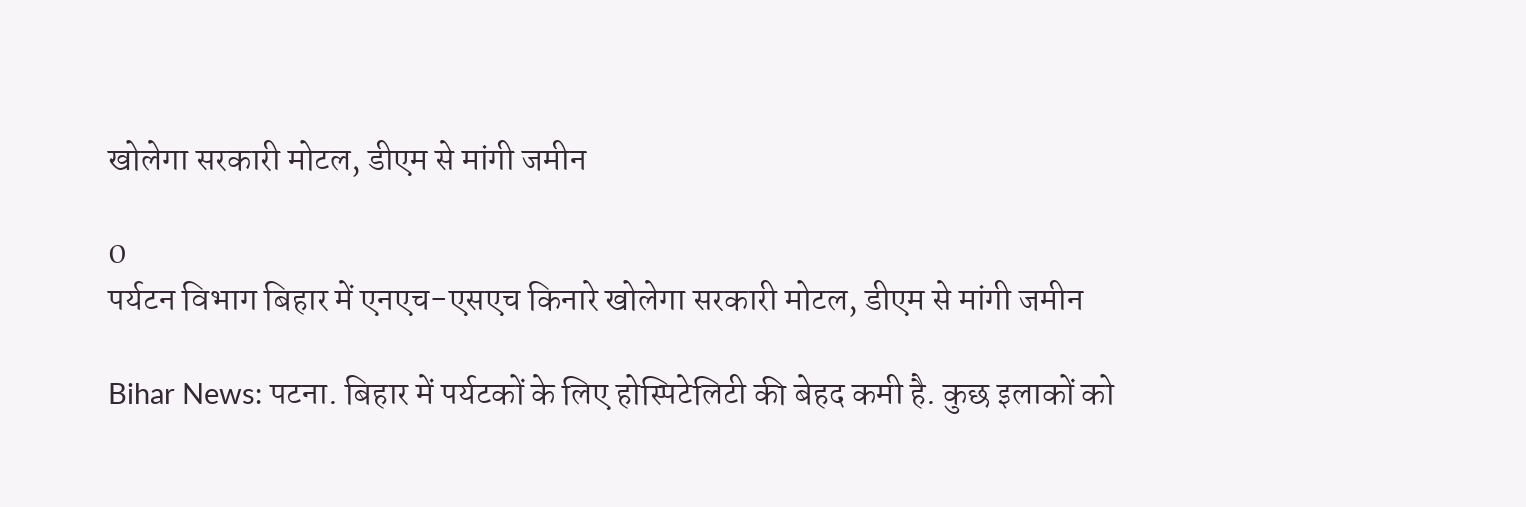खोलेगा सरकारी मोटल, डीएम से मांगी जमीन

0
पर्यटन विभाग बिहार में एनएच-एसएच किनारे खोलेगा सरकारी मोटल, डीएम से मांगी जमीन

Bihar News: पटना. बिहार में पर्यटकों के लिए होस्पिटेलिटी की बेहद कमी है. कुछ इलाकों को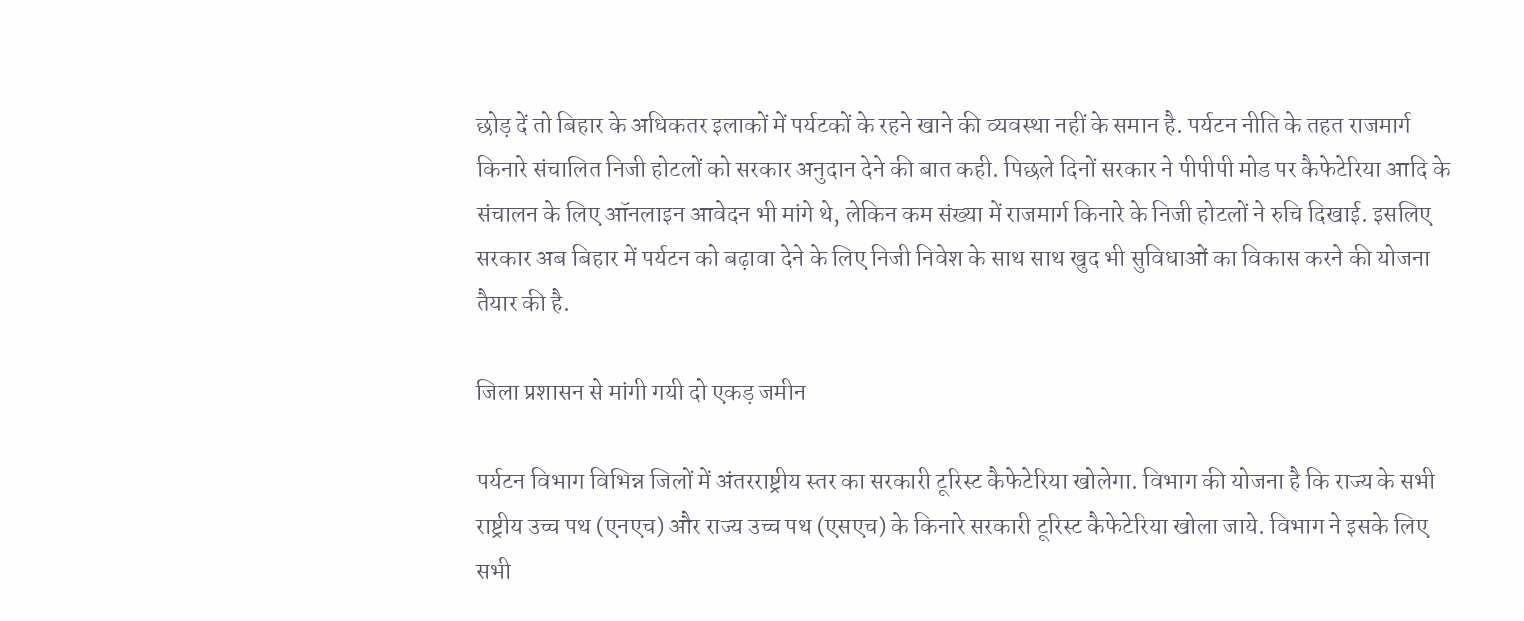छोड़ दें तो बिहार के अधिकतर इलाकों में पर्यटकों के रहने खाने की व्यवस्था नहीं के समान है. पर्यटन नीति के तहत राजमार्ग किनारे संचालित निजी होटलों को सरकार अनुदान देने की बात कही. पिछले दिनों सरकार ने पीपीपी मोड पर कैफेटेरिया आदि के संचालन के लिए ऑनलाइन आवेदन भी मांगे थे, लेकिन कम संख्या में राजमार्ग किनारे के निजी होटलों ने रुचि दिखाई. इसलिए सरकार अब बिहार में पर्यटन को बढ़ावा देने के लिए निजी निवेश के साथ साथ खुद भी सुविधाओं का विकास करने की योजना तैयार की है.

जिला प्रशासन से मांगी गयी दो एकड़ जमीन

पर्यटन विभाग विभिन्न जिलों में अंतरराष्ट्रीय स्तर का सरकारी टूरिस्ट कैफेटेरिया खोलेगा. विभाग की योजना है कि राज्य के सभी राष्ट्रीय उच्च पथ (एनएच) और राज्य उच्च पथ (एसएच) के किनारे सरकारी टूरिस्ट कैफेटेरिया खोला जाये. विभाग ने इसके लिए सभी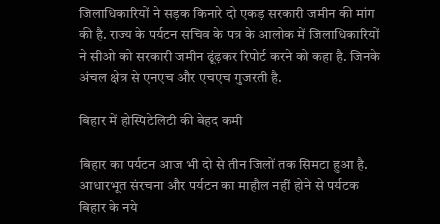जिलाधिकारियों ने सड़क किनारे दो एकड़ सरकारी जमीन की मांग की है. राज्य के पर्यटन सचिव के पत्र के आलोक में जिलाधिकारियों ने सीओ को सरकारी जमीन ढूंढ़कर रिपोर्ट करने को कहा है. जिनके अंचल क्षेत्र से एनएच और एचएच गुजरती है.

बिहार में होस्पिटेलिटी की बेहद कमी

बिहार का पर्यटन आज भी दो से तीन जिलों तक सिमटा हुआ है. आधारभूत संरचना और पर्यटन का माहौल नहीं होने से पर्यटक बिहार के नये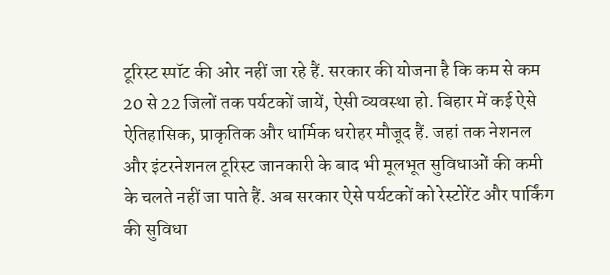टूरिस्ट स्पॉट की ओर नहीं जा रहे हैं. सरकार की योजना है कि कम से कम 20 से 22 जिलों तक पर्यटकों जायें, ऐसी व्यवस्था हो. बिहार में कई ऐसे ऐतिहासिक, प्राकृतिक और धार्मिक धरोहर मौजूद हैं. जहां तक नेशनल और इंटरनेशनल टूरिस्ट जानकारी के बाद भी मूलभूत सुविधाओं की कमी के चलते नहीं जा पाते हैं. अब सरकार ऐसे पर्यटकों को रेस्टोरेंट और पार्किंग की सुविधा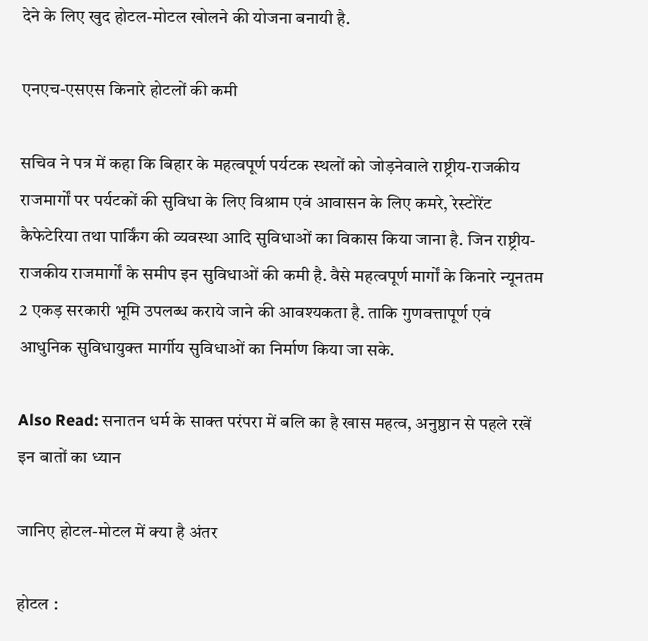देने के लिए खुद होटल-मोटल खोलने की योजना बनायी है.

एनएच-एसएस किनारे होटलों की कमी

सचिव ने पत्र में कहा कि बिहार के महत्वपूर्ण पर्यटक स्थलों को जोड़नेवाले राष्ट्रीय-राजकीय राजमार्गों पर पर्यटकों की सुविधा के लिए विश्राम एवं आवासन के लिए कमरे, रेस्टोरेंट कैफेटेरिया तथा पार्किंग की व्यवस्था आदि सुविधाओं का विकास किया जाना है. जिन राष्ट्रीय-राजकीय राजमार्गों के समीप इन सुविधाओं की कमी है. वैसे महत्वपूर्ण मार्गों के किनारे न्यूनतम 2 एकड़ सरकारी भूमि उपलब्ध कराये जाने की आवश्यकता है. ताकि गुणवत्तापूर्ण एवं आधुनिक सुविधायुक्त मार्गीय सुविधाओं का निर्माण किया जा सके.

Also Read: सनातन धर्म के साक्त परंपरा में बलि का है खास महत्व, अनुष्ठान से पहले रखें इन बातों का ध्यान

जानिए होटल-मोटल में क्या है अंतर

होटल :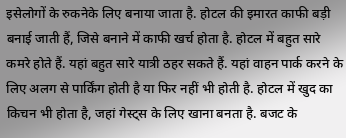इसेलोगों के रुकनेके लिए बनाया जाता है. होटल की इमारत काफी बड़ी बनाई जाती हैं, जिसे बनाने में काफी खर्च होता है. होटल में बहुत सारे कमरे होते हैं. यहां बहुत सारे यात्री ठहर सकते हैं. यहां वाहन पार्क करने के लिए अलग से पार्किंग होती है या फिर नहीं भी होती है. होटल में खुद का किचन भी होता है, जहां गेस्ट्स के लिए खाना बनता है. बजट के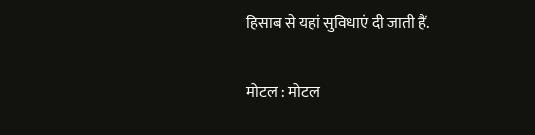हिसाब से यहां सुविधाएं दी जाती हैं.

मोटल : मोटल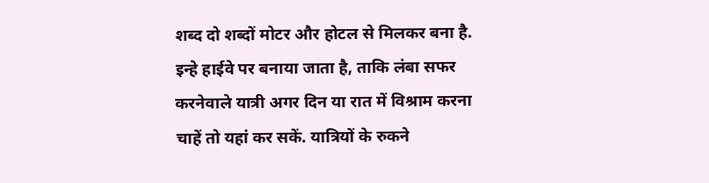शब्द दो शब्दों मोटर और होटल से मिलकर बना है. इन्हे हाईवे पर बनाया जाता है, ताकि लंबा सफर करनेवाले यात्री अगर दिन या रात में विश्राम करना चाहें तो यहां कर सकें. यात्रियों के रुकने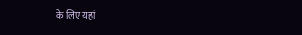के लिए यहां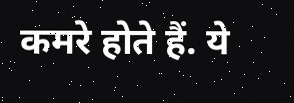कमरे होते हैं. ये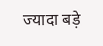ज्यादा बड़े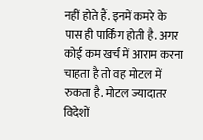नहीं होते हैं. इनमें कमरे के पास ही पार्किंग होती है. अगर कोई कम खर्च में आराम करना चाहता है तो वह मोटल में रुकता है. मोटल ज्यादातर विदेशों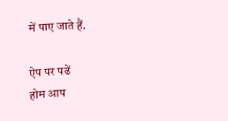में पाए जाते हैं.

ऐप पर पढें
होम आप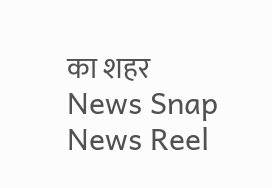का शहर
News Snap News Reel